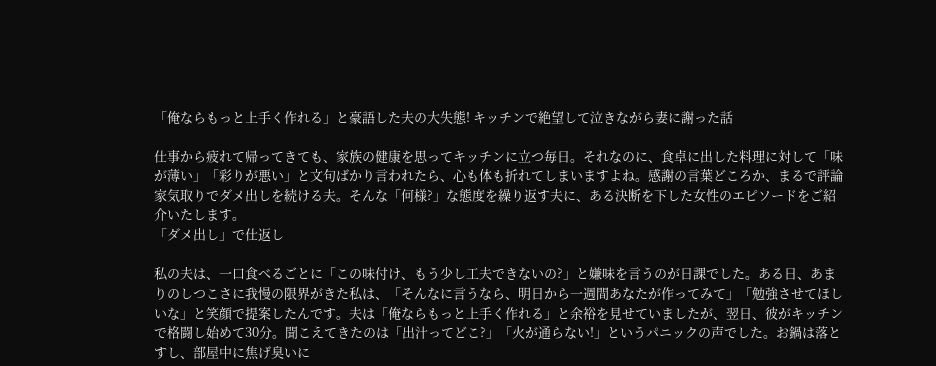「俺ならもっと上手く作れる」と豪語した夫の大失態! キッチンで絶望して泣きながら妻に謝った話

仕事から疲れて帰ってきても、家族の健康を思ってキッチンに立つ毎日。それなのに、食卓に出した料理に対して「味が薄い」「彩りが悪い」と文句ばかり言われたら、心も体も折れてしまいますよね。感謝の言葉どころか、まるで評論家気取りでダメ出しを続ける夫。そんな「何様?」な態度を繰り返す夫に、ある決断を下した女性のエピソードをご紹介いたします。
「ダメ出し」で仕返し

私の夫は、一口食べるごとに「この味付け、もう少し工夫できないの?」と嫌味を言うのが日課でした。ある日、あまりのしつこさに我慢の限界がきた私は、「そんなに言うなら、明日から一週間あなたが作ってみて」「勉強させてほしいな」と笑顔で提案したんです。夫は「俺ならもっと上手く作れる」と余裕を見せていましたが、翌日、彼がキッチンで格闘し始めて30分。聞こえてきたのは「出汁ってどこ?」「火が通らない!」というパニックの声でした。お鍋は落とすし、部屋中に焦げ臭いに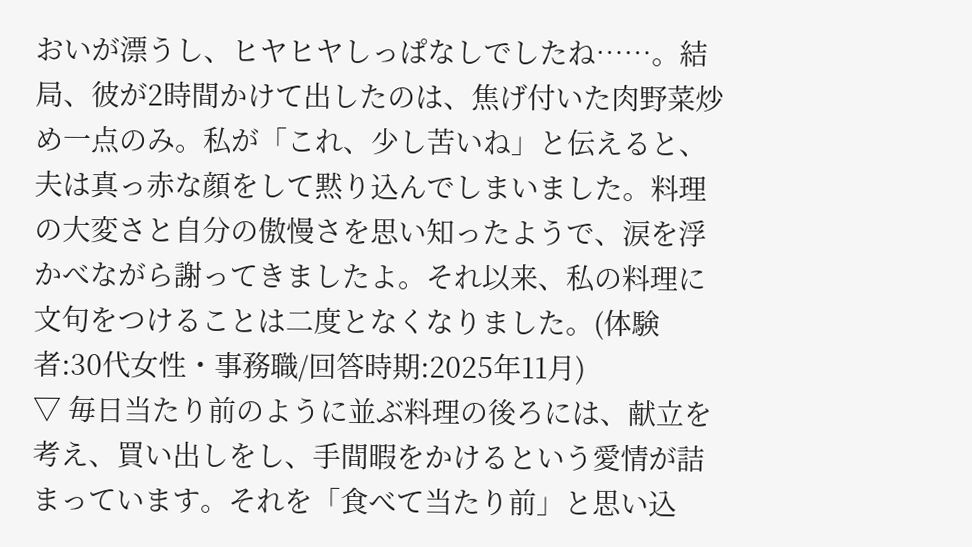おいが漂うし、ヒヤヒヤしっぱなしでしたね……。結局、彼が2時間かけて出したのは、焦げ付いた肉野菜炒め一点のみ。私が「これ、少し苦いね」と伝えると、夫は真っ赤な顔をして黙り込んでしまいました。料理の大変さと自分の傲慢さを思い知ったようで、涙を浮かべながら謝ってきましたよ。それ以来、私の料理に文句をつけることは二度となくなりました。(体験者:30代女性・事務職/回答時期:2025年11月)
▽ 毎日当たり前のように並ぶ料理の後ろには、献立を考え、買い出しをし、手間暇をかけるという愛情が詰まっています。それを「食べて当たり前」と思い込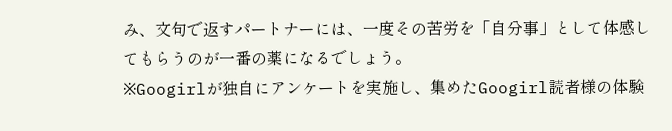み、文句で返すパートナーには、一度その苦労を「自分事」として体感してもらうのが一番の薬になるでしょう。
※Googirlが独自にアンケートを実施し、集めたGoogirl読者様の体験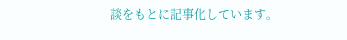談をもとに記事化しています。